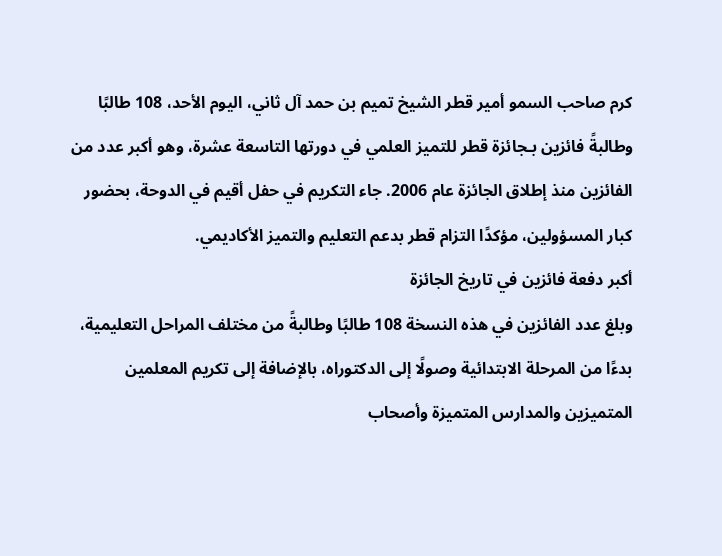كرم صاحب السمو أمير قطر الشيخ تميم بن حمد آل ثاني، اليوم الأحد، 108 طالبًا وطالبةً فائزين بـجائزة قطر للتميز العلمي في دورتها التاسعة عشرة، وهو أكبر عدد من الفائزين منذ إطلاق الجائزة عام 2006. جاء التكريم في حفل أقيم في الدوحة، بحضور كبار المسؤولين، مؤكدًا التزام قطر بدعم التعليم والتميز الأكاديمي.
أكبر دفعة فائزين في تاريخ الجائزة
وبلغ عدد الفائزين في هذه النسخة 108 طالبًا وطالبةً من مختلف المراحل التعليمية، بدءًا من المرحلة الابتدائية وصولًا إلى الدكتوراه، بالإضافة إلى تكريم المعلمين المتميزين والمدارس المتميزة وأصحاب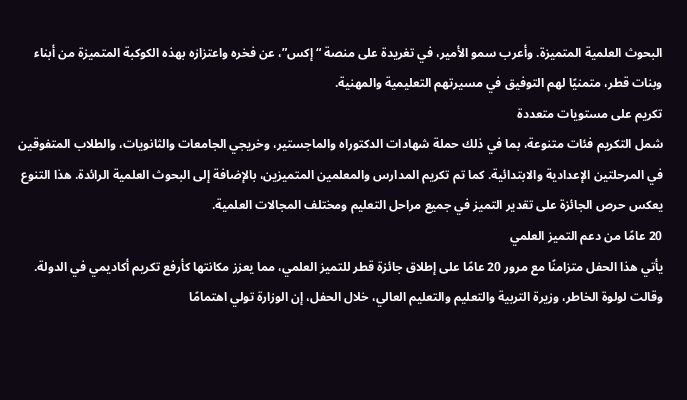البحوث العلمية المتميزة. وأعرب سمو الأمير، في تغريدة على منصة “إكس”، عن فخره واعتزازه بهذه الكوكبة المتميزة من أبناء وبنات قطر، متمنيًا لهم التوفيق في مسيرتهم التعليمية والمهنية.
تكريم على مستويات متعددة
شمل التكريم فئات متنوعة، بما في ذلك حملة شهادات الدكتوراه والماجستير، وخريجي الجامعات والثانويات، والطلاب المتفوقين في المرحلتين الإعدادية والابتدائية. كما تم تكريم المدارس والمعلمين المتميزين، بالإضافة إلى البحوث العلمية الرائدة. هذا التنوع يعكس حرص الجائزة على تقدير التميز في جميع مراحل التعليم ومختلف المجالات العلمية.
20 عامًا من دعم التميز العلمي
يأتي هذا الحفل متزامنًا مع مرور 20 عامًا على إطلاق جائزة قطر للتميز العلمي، مما يعزز مكانتها كأرفع تكريم أكاديمي في الدولة. وقالت لولوة الخاطر، وزيرة التربية والتعليم والتعليم العالي، خلال الحفل، إن الوزارة تولي اهتمامًا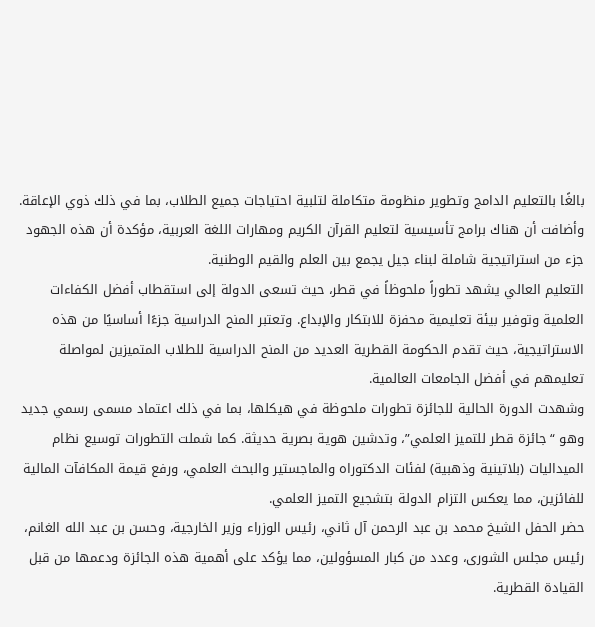بالغًا بالتعليم الدامج وتطوير منظومة متكاملة لتلبية احتياجات جميع الطلاب، بما في ذلك ذوي الإعاقة. وأضافت أن هناك برامج تأسيسية لتعليم القرآن الكريم ومهارات اللغة العربية، مؤكدة أن هذه الجهود جزء من استراتيجية شاملة لبناء جيل يجمع بين العلم والقيم الوطنية.
التعليم العالي يشهد تطوراً ملحوظاً في قطر، حيث تسعى الدولة إلى استقطاب أفضل الكفاءات العلمية وتوفير بيئة تعليمية محفزة للابتكار والإبداع. وتعتبر المنح الدراسية جزءًا أساسيًا من هذه الاستراتيجية، حيث تقدم الحكومة القطرية العديد من المنح الدراسية للطلاب المتميزين لمواصلة تعليمهم في أفضل الجامعات العالمية.
وشهدت الدورة الحالية للجائزة تطورات ملحوظة في هيكلها، بما في ذلك اعتماد مسمى رسمي جديد وهو “جائزة قطر للتميز العلمي”، وتدشين هوية بصرية حديثة. كما شملت التطورات توسيع نظام الميداليات (بلاتينية وذهبية) لفئات الدكتوراه والماجستير والبحث العلمي، ورفع قيمة المكافآت المالية للفائزين، مما يعكس التزام الدولة بتشجيع التميز العلمي.
حضر الحفل الشيخ محمد بن عبد الرحمن آل ثاني، رئيس الوزراء وزير الخارجية، وحسن بن عبد الله الغانم، رئيس مجلس الشورى، وعدد من كبار المسؤولين، مما يؤكد على أهمية هذه الجائزة ودعمها من قبل القيادة القطرية.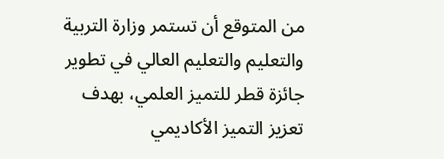من المتوقع أن تستمر وزارة التربية والتعليم والتعليم العالي في تطوير جائزة قطر للتميز العلمي، بهدف تعزيز التميز الأكاديمي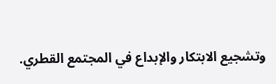وتشجيع الابتكار والإبداع في المجتمع القطري.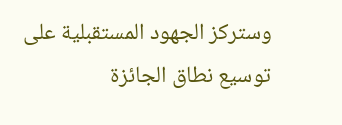وستركز الجهود المستقبلية على توسيع نطاق الجائزة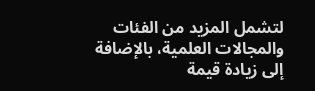لتشمل المزيد من الفئات والمجالات العلمية، بالإضافة إلى زيادة قيمة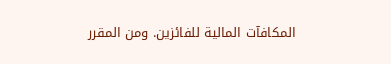المكافآت المالية للفائزين. ومن المقرر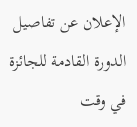الإعلان عن تفاصيل الدورة القادمة للجائزة في وقت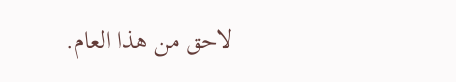لاحق من هذا العام.